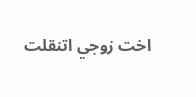اخت زوجي اتنقلت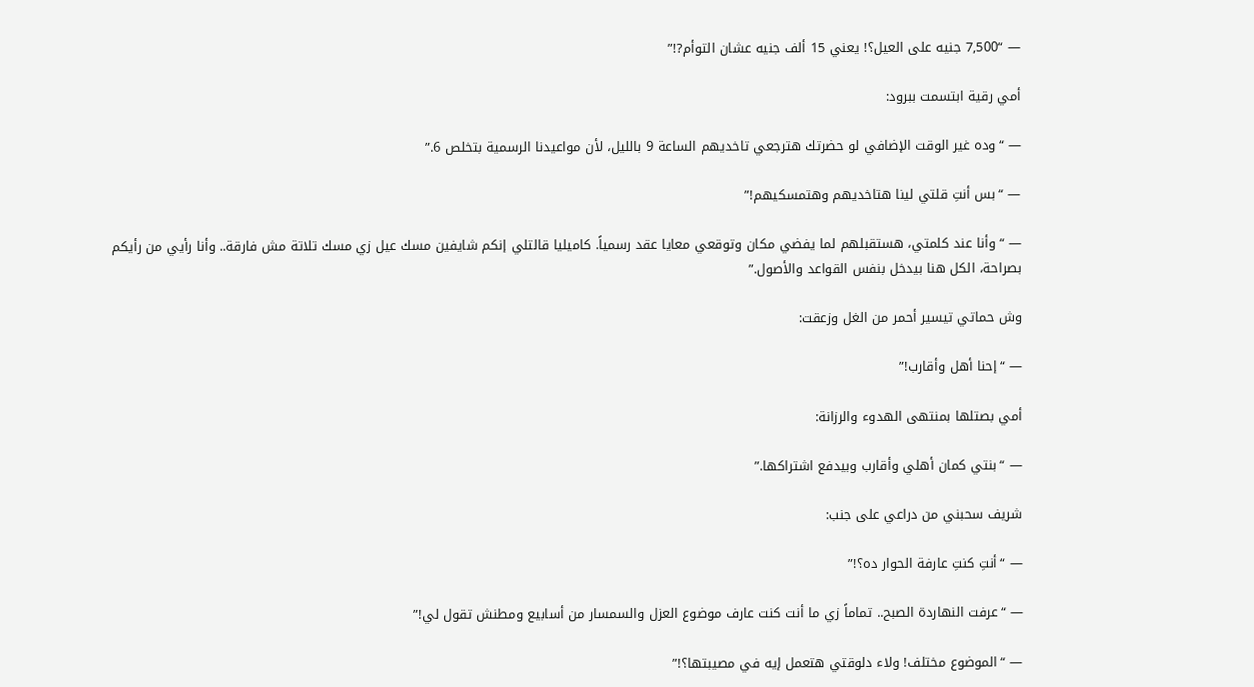— “7,500 جنيه على العيل؟! يعني 15 ألف جنيه عشان التوأم?!”

أمي رقية ابتسمت ببرود:

— “وده غير الوقت الإضافي لو حضرتك هترجعي تاخديهم الساعة 9 بالليل، لأن مواعيدنا الرسمية بتخلص 6.”

— “بس أنتِ قلتي لينا هتاخديهم وهتمسكيهم!”

— “وأنا عند كلمتي، هستقبلهم لما يفضي مكان وتوقعي معايا عقد رسمياً. كاميليا قالتلي إنكم شايفين مسك عيل زي مسك تلاتة مش فارقة.. وأنا رأيي من رأيكم بصراحة، الكل هنا بيدخل بنفس القواعد والأصول.”

وش حماتي تيسير أحمر من الغل وزعقت:

— “إحنا أهل وأقارب!”

أمي بصتلها بمنتهى الهدوء والرزانة:

— “بنتي كمان أهلي وأقارب وبيدفع اشتراكها.”

شريف سحبني من دراعي على جنب:

— “أنتِ كنتِ عارفة الحوار ده؟!”

— “عرفت النهاردة الصبح.. تماماً زي ما أنت كنت عارف موضوع العزل والسمسار من أسابيع ومطنش تقول لي!”

— “الموضوع مختلف! ولاء دلوقتي هتعمل إيه في مصيبتها؟!”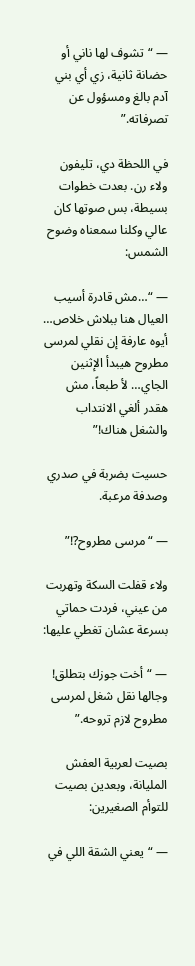— “تشوف لها ناني أو حضانة ثانية، زي أي بني آدم بالغ ومسؤول عن تصرفاته.”

في اللحظة دي، تليفون ولاء رن. بعدت خطوات بسيطة، بس صوتها كان عالي وكلنا سمعناه وضوح الشمس:

— “…مش قادرة أسيب العيال هنا ببلاش خلاص… أيوه عارفة إن نقلي لمرسى مطروح هيبدأ الإثنين الجاي… لأ طبعاً، مش هقدر ألغي الانتداب والشغل هناك!”

حسيت بضربة في صدري وصدفة مرعبة.

— “مرسى مطروح?!”

ولاء قفلت السكة وتهربت من عيني، فردت حماتي بسرعة عشان تغطي عليها:

— “أخت جوزك بتطلق! وجالها نقل شغل لمرسى مطروح لازم تروحه.”

بصيت لعربية العفش المليانة، وبعدين بصيت للتوأم الصغيرين:

— “يعني الشقة اللي في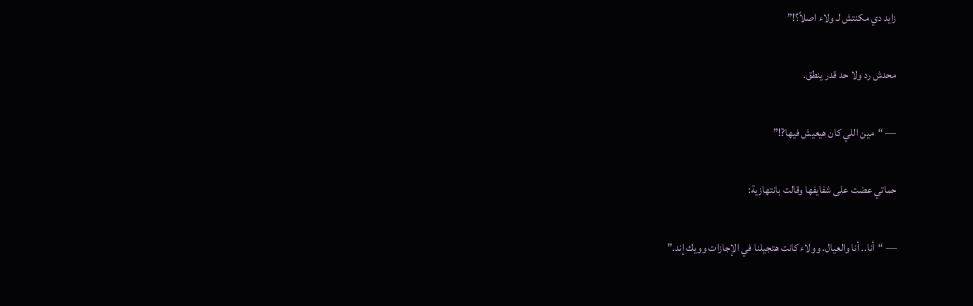زايد دي مكنتش لـ ولاء اصلاً؟!”

محدش رد ولا حد قدر ينطق.

— “مين اللي كان هيعيش فيها?!”

حماتي عضت على شفايفها وقالت بانتهازية:

— “أنا.. أنا والعيال. وولاء كانت هتجيلنا في الإجازات وويك إند.”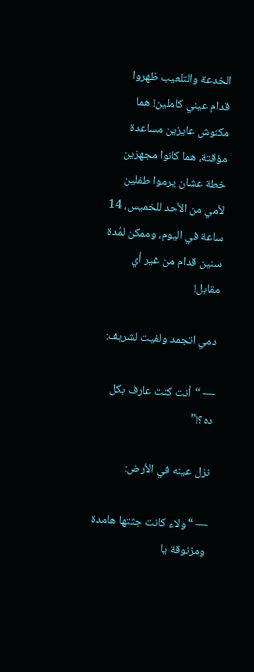الخدعة والتلعيب ظهروا قدام عيني كاملين! هما مكنوش عايزين مساعدة مؤقتة، هما كانوا مجهزين خطة عشان يرموا طفلين لأمي من الأحد للخميس، 14 ساعة في اليوم، وممكن لمُدة سنين قدام من غير أي مقابل!

دمي اتجمد ولفيت لشريف:

— “أنت كنت عارف بكل ده؟!”

نزل عينه في الأرض:

— “ولاء كانت جثتها هامدة ومزنوقة يا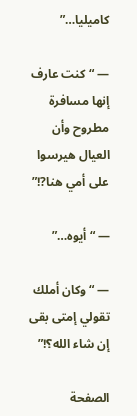كاميليا…”

— “كنت عارف إنها مسافرة مطروح وأن العيال هيرسوا على أمي هنا?!”

— “أيوه…”

— “وكان أملك تقولي إمتى بقى إن شاء الله؟!”

الصفحة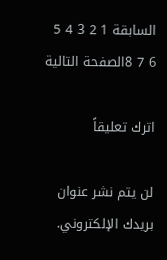السابقة 1 2 3 4 5 6 7 8الصفحة التالية

اترك تعليقاً

لن يتم نشر عنوان بريدك الإلكتروني.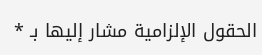الحقول الإلزامية مشار إليها بـ *